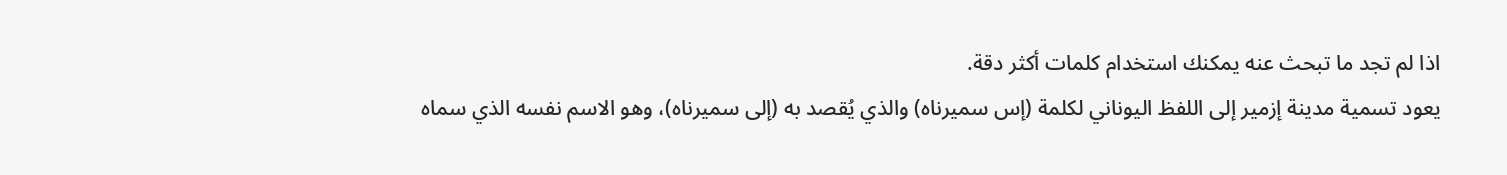اذا لم تجد ما تبحث عنه يمكنك استخدام كلمات أكثر دقة.
يعود تسمية مدينة إزمير إلى اللفظ اليوناني لكلمة (إس سميرناه) والذي يُقصد به (إلى سميرناه)، وهو الاسم نفسه الذي سماه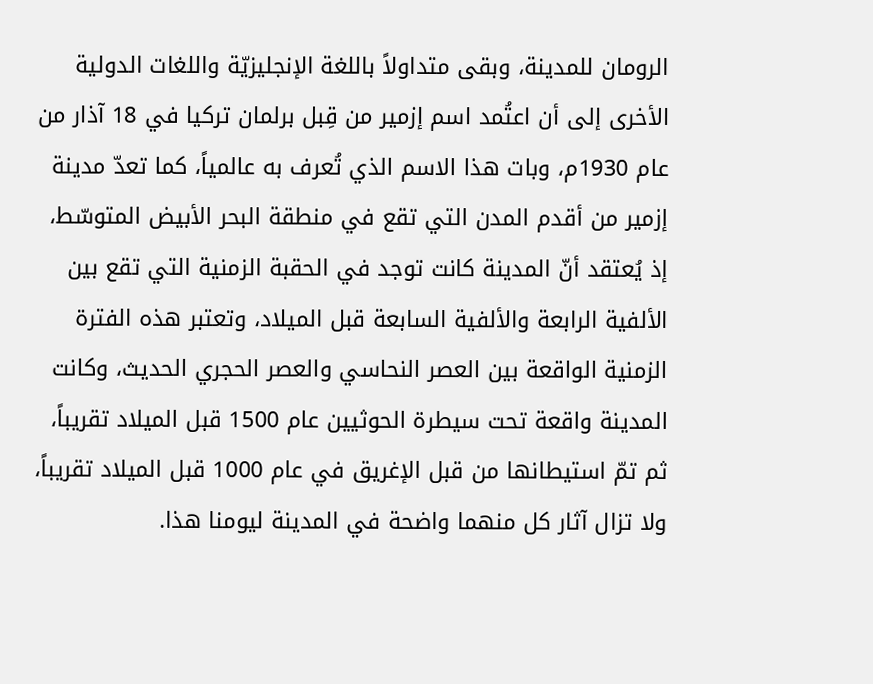الرومان للمدينة، وبقى متداولاً باللغة الإنجليزيّة واللغات الدولية الأخرى إلى أن اعتُمد اسم إزمير من قِبل برلمان تركيا في 18 آذار من عام 1930م، وبات هذا الاسم الذي تُعرف به عالمياً، كما تعدّ مدينة إزمير من أقدم المدن التي تقع في منطقة البحر الأبيض المتوسّط، إذ يُعتقد أنّ المدينة كانت توجد في الحقبة الزمنية التي تقع بين الألفية الرابعة والألفية السابعة قبل الميلاد، وتعتبر هذه الفترة الزمنية الواقعة بين العصر النحاسي والعصر الحجري الحديث، وكانت المدينة واقعة تحت سيطرة الحوثيين عام 1500 قبل الميلاد تقريباً، ثم تمّ استيطانها من قبل الإغريق في عام 1000 قبل الميلاد تقريباً، ولا تزال آثار كل منهما واضحة في المدينة ليومنا هذا.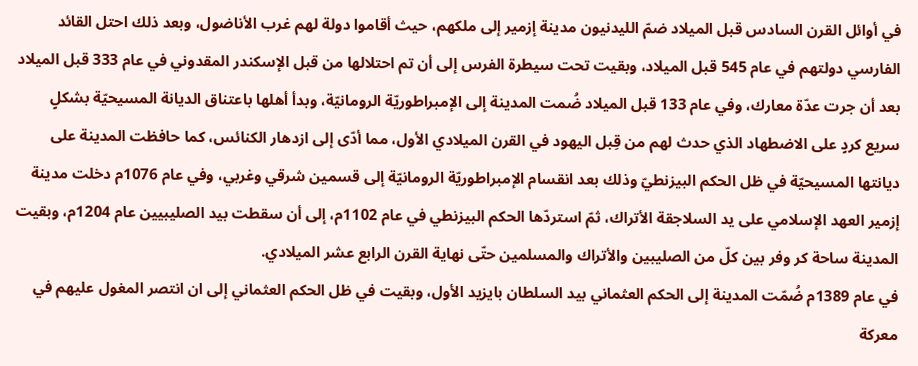في أوائل القرن السادس قبل الميلاد ضمّ الليدنيون مدينة إزمير إلى ملكهم، حيث أقاموا دولة لهم غرب الأناضول، وبعد ذلك احتل القائد الفارسي دولتهم في عام 545 قبل الميلاد، وبقيت تحت سيطرة الفرس إلى أن تم احتلالها من قبل الإسكندر المقدوني في عام 333 قبل الميلاد بعد أن جرت عدّة معارك، وفي عام 133 قبل الميلاد ضُمت المدينة إلى الإمبراطوريّة الرومانيّة، وبدأ أهلها باعتناق الديانة المسيحيّة بشكلٍ سريع كردٍ على الاضطهاد الذي حدث لهم من قِبل اليهود في القرن الميلادي الأول، مما أدّى إلى ازدهار الكنائس، كما حافظت المدينة على ديانتها المسيحيّة في ظل الحكم البيزنطيّ وذلك بعد انقسام الإمبراطوريّة الرومانيّة إلى قسمين شرقي وغربي، وفي عام 1076م دخلت مدينة إزمير العهد الإسلامي على يد السلاجقة الأتراك، ثمّ استردّها الحكم البيزنطي في عام 1102م، إلى أن سقطت بيد الصليبيين عام 1204م، وبقيت المدينة ساحة كر وفر بين كلّ من الصليبين والأتراك والمسلمين حتّى نهاية القرن الرابع عشر الميلادي.
في عام 1389م ضُمّت المدينة إلى الحكم العثماني بيد السلطان بايزيد الأول، وبقيت في ظل الحكم العثماني إلى ان انتصر المغول عليهم في معركة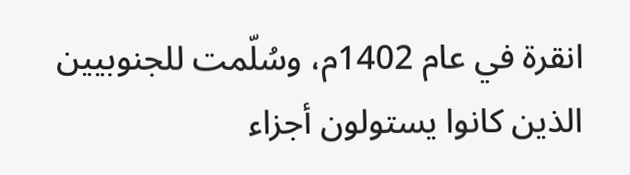انقرة في عام 1402م، وسُلّمت للجنوبيين الذين كانوا يستولون أجزاء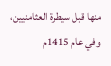منها قبل سيطرة العثامنيين، وفي عام 1415م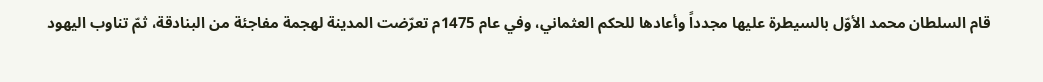قام السلطان محمد الأوّل بالسيطرة عليها مجدداً وأعادها للحكم العثماني، وفي عام 1475م تعرّضت المدينة لهجمة مفاجئة من البنادقة، ثمّ تناوب اليهود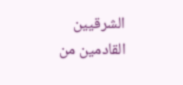الشرقيين القادمين من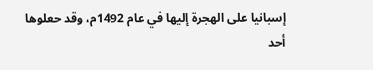إسبانيا على الهجرة إليها في عام 1492م، وقد حعلوها أحد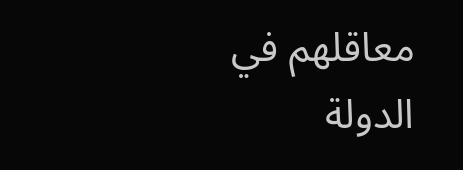معاقلهم في الدولة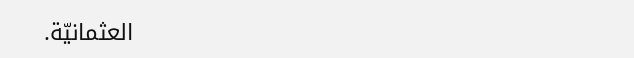العثمانيّة.